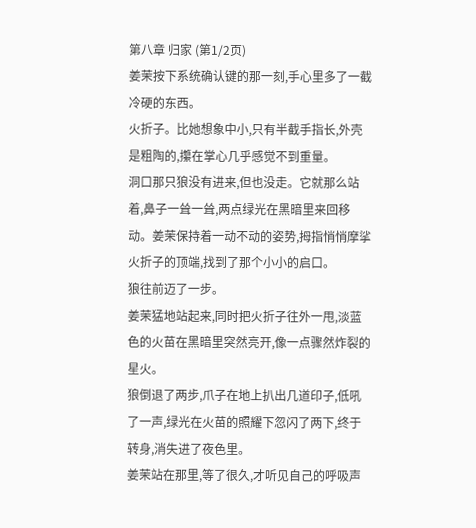第八章 归家 (第1/2页)
姜茉按下系统确认键的那一刻,手心里多了一截冷硬的东西。
火折子。比她想象中小,只有半截手指长,外壳是粗陶的,攥在掌心几乎感觉不到重量。
洞口那只狼没有进来,但也没走。它就那么站着,鼻子一耸一耸,两点绿光在黑暗里来回移动。姜茉保持着一动不动的姿势,拇指悄悄摩挲火折子的顶端,找到了那个小小的启口。
狼往前迈了一步。
姜茉猛地站起来,同时把火折子往外一甩,淡蓝色的火苗在黑暗里突然亮开,像一点骤然炸裂的星火。
狼倒退了两步,爪子在地上扒出几道印子,低吼了一声,绿光在火苗的照耀下忽闪了两下,终于转身,消失进了夜色里。
姜茉站在那里,等了很久,才听见自己的呼吸声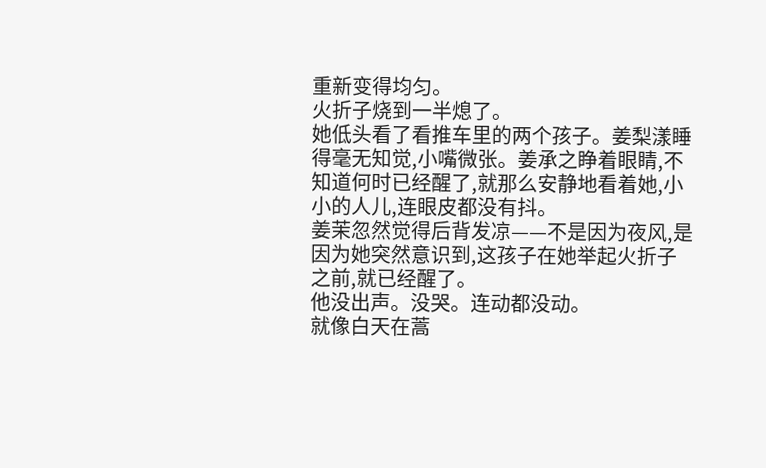重新变得均匀。
火折子烧到一半熄了。
她低头看了看推车里的两个孩子。姜梨漾睡得毫无知觉,小嘴微张。姜承之睁着眼睛,不知道何时已经醒了,就那么安静地看着她,小小的人儿,连眼皮都没有抖。
姜茉忽然觉得后背发凉——不是因为夜风,是因为她突然意识到,这孩子在她举起火折子之前,就已经醒了。
他没出声。没哭。连动都没动。
就像白天在蒿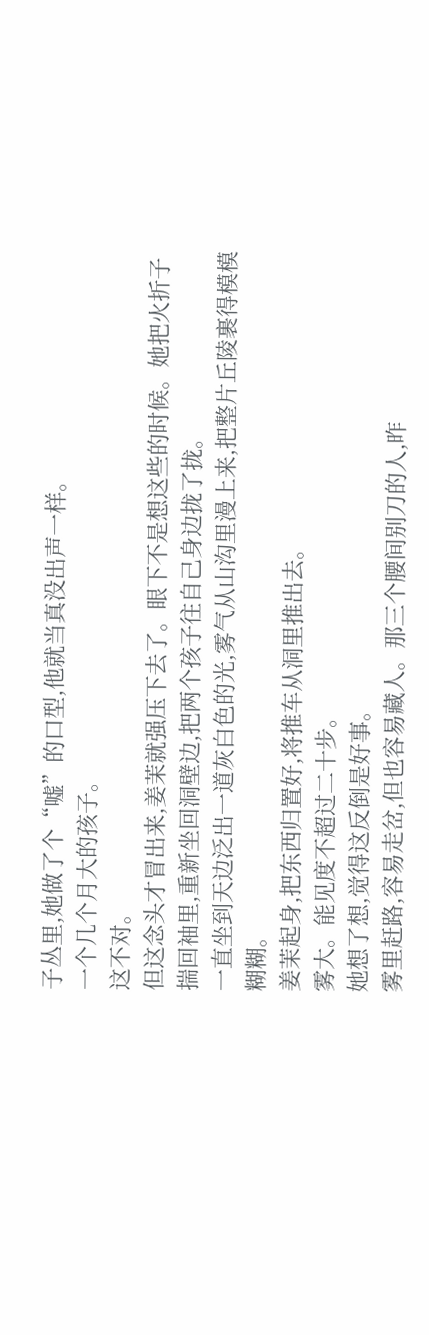子丛里,她做了个“嘘”的口型,他就当真没出声一样。
一个几个月大的孩子。
这不对。
但这念头才冒出来,姜茉就强压下去了。眼下不是想这些的时候。她把火折子揣回袖里,重新坐回洞壁边,把两个孩子往自己身边拢了拢。
一直坐到天边泛出一道灰白色的光,雾气从山沟里漫上来,把整片丘陵裹得模模糊糊。
姜茉起身,把东西归置好,将推车从洞里推出去。
雾大。能见度不超过二十步。
她想了想,觉得这反倒是好事。
雾里赶路,容易走岔,但也容易藏人。那三个腰间别刀的人,昨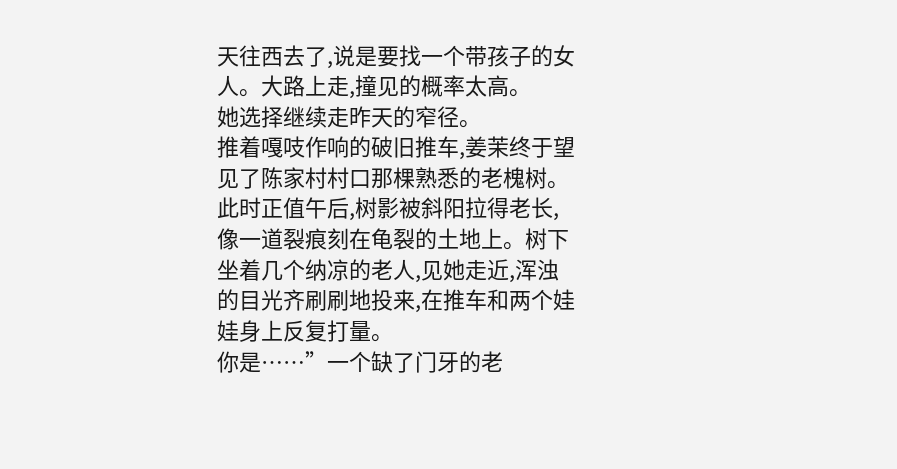天往西去了,说是要找一个带孩子的女人。大路上走,撞见的概率太高。
她选择继续走昨天的窄径。
推着嘎吱作响的破旧推车,姜茉终于望见了陈家村村口那棵熟悉的老槐树。此时正值午后,树影被斜阳拉得老长,像一道裂痕刻在龟裂的土地上。树下坐着几个纳凉的老人,见她走近,浑浊的目光齐刷刷地投来,在推车和两个娃娃身上反复打量。
你是……”一个缺了门牙的老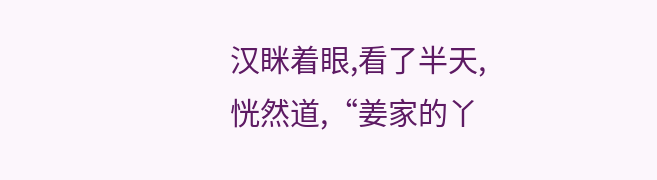汉眯着眼,看了半天,恍然道,“姜家的丫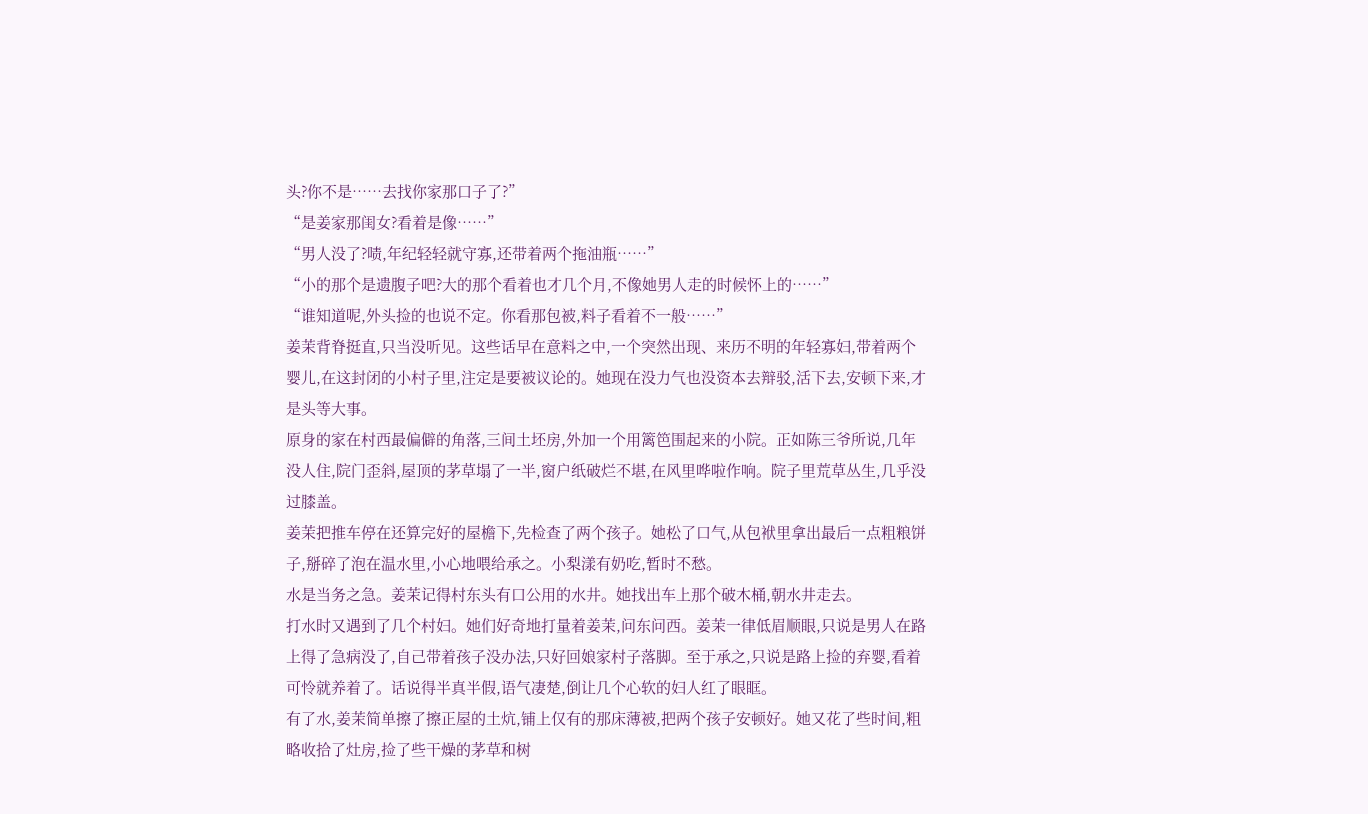头?你不是……去找你家那口子了?”
“是姜家那闺女?看着是像……”
“男人没了?啧,年纪轻轻就守寡,还带着两个拖油瓶……”
“小的那个是遗腹子吧?大的那个看着也才几个月,不像她男人走的时候怀上的……”
“谁知道呢,外头捡的也说不定。你看那包被,料子看着不一般……”
姜茉背脊挺直,只当没听见。这些话早在意料之中,一个突然出现、来历不明的年轻寡妇,带着两个婴儿,在这封闭的小村子里,注定是要被议论的。她现在没力气也没资本去辩驳,活下去,安顿下来,才是头等大事。
原身的家在村西最偏僻的角落,三间土坯房,外加一个用篱笆围起来的小院。正如陈三爷所说,几年没人住,院门歪斜,屋顶的茅草塌了一半,窗户纸破烂不堪,在风里哗啦作响。院子里荒草丛生,几乎没过膝盖。
姜茉把推车停在还算完好的屋檐下,先检查了两个孩子。她松了口气,从包袱里拿出最后一点粗粮饼子,掰碎了泡在温水里,小心地喂给承之。小梨漾有奶吃,暂时不愁。
水是当务之急。姜茉记得村东头有口公用的水井。她找出车上那个破木桶,朝水井走去。
打水时又遇到了几个村妇。她们好奇地打量着姜茉,问东问西。姜茉一律低眉顺眼,只说是男人在路上得了急病没了,自己带着孩子没办法,只好回娘家村子落脚。至于承之,只说是路上捡的弃婴,看着可怜就养着了。话说得半真半假,语气凄楚,倒让几个心软的妇人红了眼眶。
有了水,姜茉简单擦了擦正屋的土炕,铺上仅有的那床薄被,把两个孩子安顿好。她又花了些时间,粗略收拾了灶房,捡了些干燥的茅草和树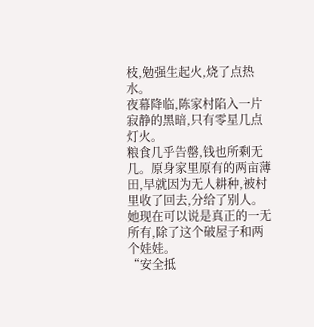枝,勉强生起火,烧了点热水。
夜幕降临,陈家村陷入一片寂静的黑暗,只有零星几点灯火。
粮食几乎告罄,钱也所剩无几。原身家里原有的两亩薄田,早就因为无人耕种,被村里收了回去,分给了别人。她现在可以说是真正的一无所有,除了这个破屋子和两个娃娃。
“安全抵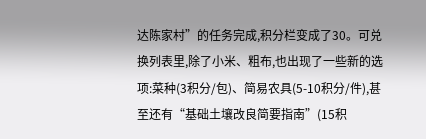达陈家村”的任务完成,积分栏变成了30。可兑换列表里,除了小米、粗布,也出现了一些新的选项:菜种(3积分/包)、简易农具(5-10积分/件),甚至还有“基础土壤改良简要指南”(15积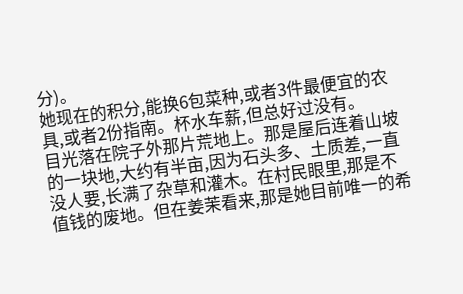分)。
她现在的积分,能换6包菜种,或者3件最便宜的农具,或者2份指南。杯水车薪,但总好过没有。
目光落在院子外那片荒地上。那是屋后连着山坡的一块地,大约有半亩,因为石头多、土质差,一直没人要,长满了杂草和灌木。在村民眼里,那是不值钱的废地。但在姜茉看来,那是她目前唯一的希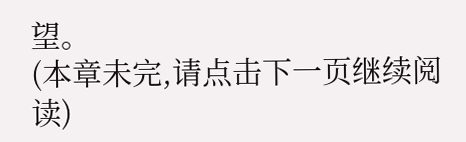望。
(本章未完,请点击下一页继续阅读)